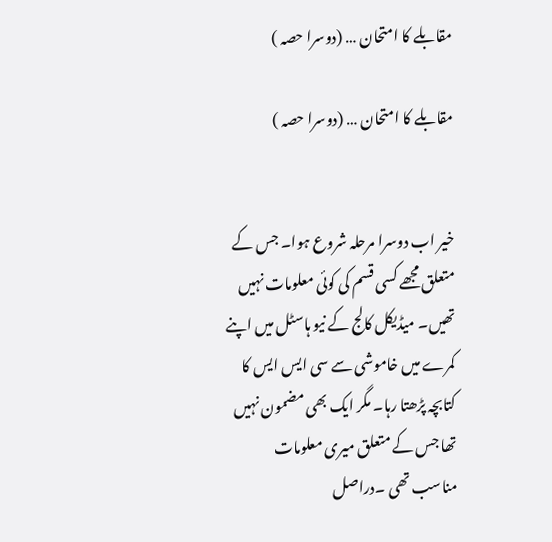مقابلے کا امتحان … (دوسرا حصہ )

مقابلے کا امتحان … (دوسرا حصہ )


خیر اب دوسرا مرحلہ شروع ہوا۔ جس کے متعلق مجھے کسی قسم کی کوئی معلومات نہیں تھیں۔ میڈیکل کالج کے نیو ہاسٹل میں اپنے کمرے میں خاموشی سے سی ایس ایس کا کتابچہ پڑھتا رہا۔ مگر ایک بھی مضمون نہیں تھا جس کے متعلق میری معلومات مناسب تھی ۔دراصل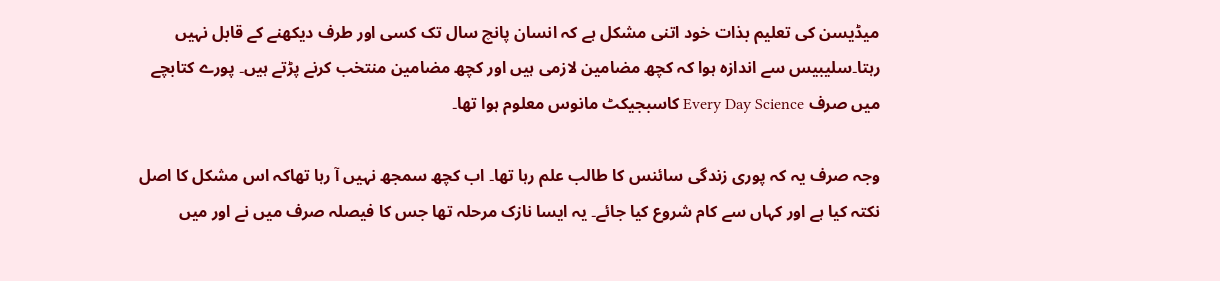میڈیسن کی تعلیم بذات خود اتنی مشکل ہے کہ انسان پانچ سال تک کسی اور طرف دیکھنے کے قابل نہیں رہتا۔سلیبیس سے اندازہ ہوا کہ کچھ مضامین لازمی ہیں اور کچھ مضامین منتخب کرنے پڑتے ہیں۔ پورے کتابچے میں صرف Every Day Science کاسبجیکٹ مانوس معلوم ہوا تھا۔

وجہ صرف یہ کہ پوری زندگی سائنس کا طالب علم رہا تھا۔ اب کچھ سمجھ نہیں آ رہا تھاکہ اس مشکل کا اصل نکتہ کیا ہے اور کہاں سے کام شروع کیا جائے۔ یہ ایسا نازک مرحلہ تھا جس کا فیصلہ صرف میں نے اور میں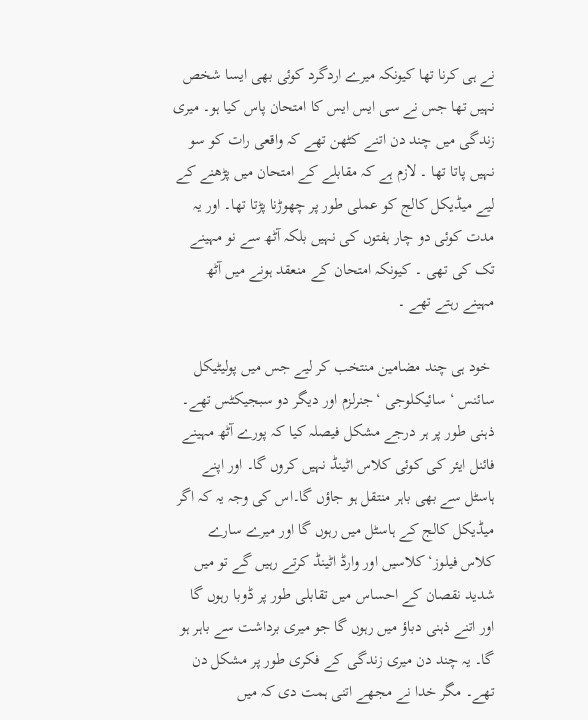نے ہی کرنا تھا کیونکہ میرے اردگرد کوئی بھی ایسا شخص نہیں تھا جس نے سی ایس ایس کا امتحان پاس کیا ہو۔ میری زندگی میں چند دن اتنے کٹھن تھے کہ واقعی رات کو سو نہیں پاتا تھا ۔ لازم ہے کہ مقابلے کے امتحان میں پڑھنے کے لیے میڈیکل کالج کو عملی طور پر چھوڑنا پڑتا تھا۔ اور یہ مدت کوئی دو چار ہفتوں کی نہیں بلکہ آٹھ سے نو مہینے تک کی تھی ۔ کیونکہ امتحان کے منعقد ہونے میں آٹھ مہینے رہتے تھے ۔

 خود ہی چند مضامین منتخب کر لیے جس میں پولیٹیکل سائنس ‘ سائیکلوجی ‘جنرلزم اور دیگر دو سبجیکٹس تھے۔ ذہنی طور پر ہر درجے مشکل فیصلہ کیا کہ پورے آٹھ مہینے فائنل ایئر کی کوئی کلاس اٹینڈ نہیں کروں گا۔ اور اپنے ہاسٹل سے بھی باہر منتقل ہو جاؤں گا۔اس کی وجہ یہ کہ اگر میڈیکل کالج کے ہاسٹل میں رہوں گا اور میرے سارے کلاس فیلوز‘ کلاسیں اور وارڈ اٹینڈ کرتے رہیں گے تو میں شدید نقصان کے احساس میں تقابلی طور پر ڈوبا رہوں گا اور اتنے ذہنی دباؤ میں رہوں گا جو میری برداشت سے باہر ہو گا۔ یہ چند دن میری زندگی کے فکری طور پر مشکل دن تھے۔ مگر خدا نے مجھے اتنی ہمت دی کہ میں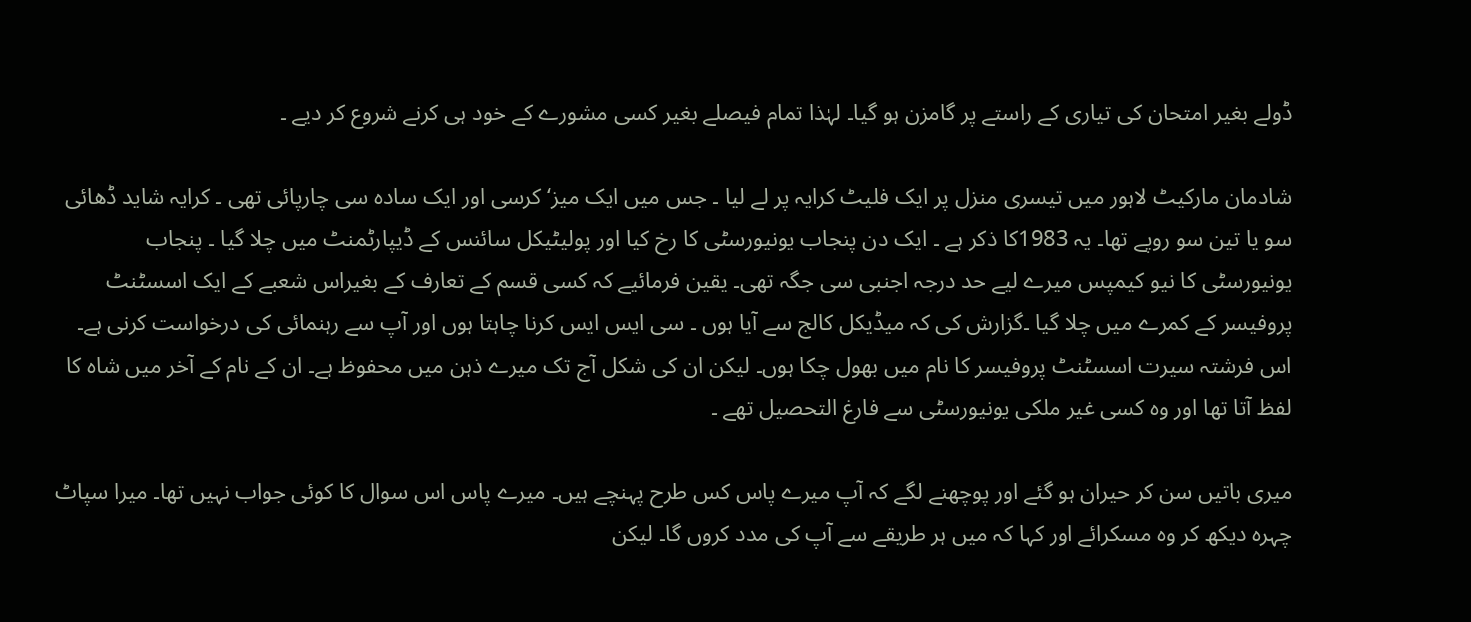ڈولے بغیر امتحان کی تیاری کے راستے پر گامزن ہو گیا۔ لہٰذا تمام فیصلے بغیر کسی مشورے کے خود ہی کرنے شروع کر دیے ۔

شادمان مارکیٹ لاہور میں تیسری منزل پر ایک فلیٹ کرایہ پر لے لیا ۔ جس میں ایک میز‘ کرسی اور ایک سادہ سی چارپائی تھی ۔ کرایہ شاید ڈھائی سو یا تین سو روپے تھا۔ یہ 1983کا ذکر ہے ۔ ایک دن پنجاب یونیورسٹی کا رخ کیا اور پولیٹیکل سائنس کے ڈیپارٹمنٹ میں چلا گیا ۔ پنجاب یونیورسٹی کا نیو کیمپس میرے لیے حد درجہ اجنبی سی جگہ تھی۔ یقین فرمائیے کہ کسی قسم کے تعارف کے بغیراس شعبے کے ایک اسسٹنٹ پروفیسر کے کمرے میں چلا گیا ۔گزارش کی کہ میڈیکل کالج سے آیا ہوں ۔ سی ایس ایس کرنا چاہتا ہوں اور آپ سے رہنمائی کی درخواست کرنی ہے۔ اس فرشتہ سیرت اسسٹنٹ پروفیسر کا نام میں بھول چکا ہوں۔ لیکن ان کی شکل آج تک میرے ذہن میں محفوظ ہے۔ ان کے نام کے آخر میں شاہ کا لفظ آتا تھا اور وہ کسی غیر ملکی یونیورسٹی سے فارغ التحصیل تھے ۔

میری باتیں سن کر حیران ہو گئے اور پوچھنے لگے کہ آپ میرے پاس کس طرح پہنچے ہیں۔ میرے پاس اس سوال کا کوئی جواب نہیں تھا۔ میرا سپاٹ چہرہ دیکھ کر وہ مسکرائے اور کہا کہ میں ہر طریقے سے آپ کی مدد کروں گا۔ لیکن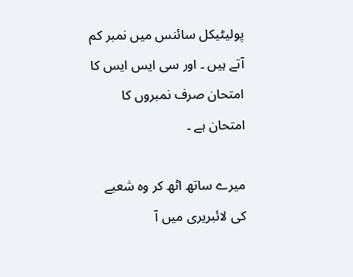پولیٹیکل سائنس میں نمبر کم آتے ہیں ۔ اور سی ایس ایس کا امتحان صرف نمبروں کا امتحان ہے ۔

میرے ساتھ اٹھ کر وہ شعبے کی لائبریری میں آ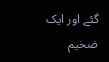گئے اور ایک ضخیم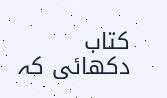کتاب دکھائی کہ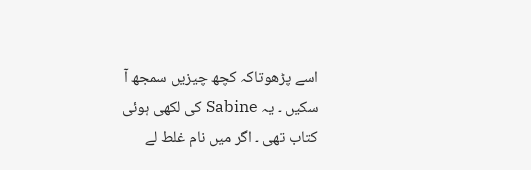اسے پڑھوتاکہ کچھ چیزیں سمجھ آ سکیں ۔ یہ Sabine کی لکھی ہوئی کتاب تھی ۔ اگر میں نام غلط لے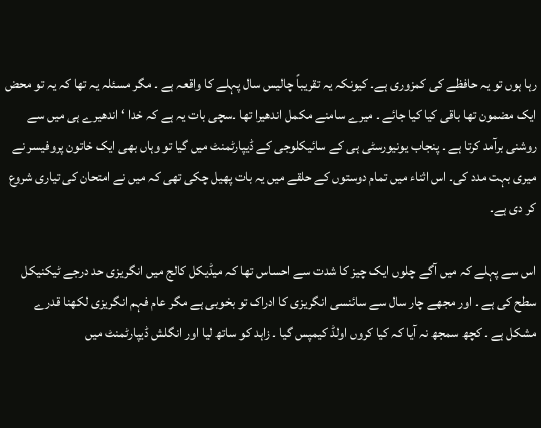رہا ہوں تو یہ حافظے کی کمزوری ہے۔ کیونکہ یہ تقریباً چالیس سال پہلے کا واقعہ ہے ۔ مگر مسئلہ یہ تھا کہ یہ تو محض ایک مضمون تھا باقی کیا کیا جائے ۔ میرے سامنے مکمل اندھیرا تھا ۔سچی بات یہ ہے کہ خدا ‘ اندھیرے ہی میں سے روشنی برآمد کرتا ہے ۔ پنجاب یونیورسٹی ہی کے سائیکلوجی کے ڈیپارٹمنٹ میں گیا تو وہاں بھی ایک خاتون پروفیسر نے میری بہت مدد کی۔ اس اثناء میں تمام دوستوں کے حلقے میں یہ بات پھیل چکی تھی کہ میں نے امتحان کی تیاری شروع کر دی ہے۔

اس سے پہلے کہ میں آگے چلوں ایک چیز کا شدت سے احساس تھا کہ میڈیکل کالج میں انگریزی حد درجے ٹیکنیکل سطح کی ہے ۔ اور مجھے چار سال سے سائنسی انگریزی کا ادراک تو بخوبی ہے مگر عام فہم انگریزی لکھنا قدرے مشکل ہے ۔ کچھ سمجھ نہ آیا کہ کیا کروں اولڈ کیمپس گیا ۔ زاہد کو ساتھ لیا اور انگلش ڈیپارٹمنٹ میں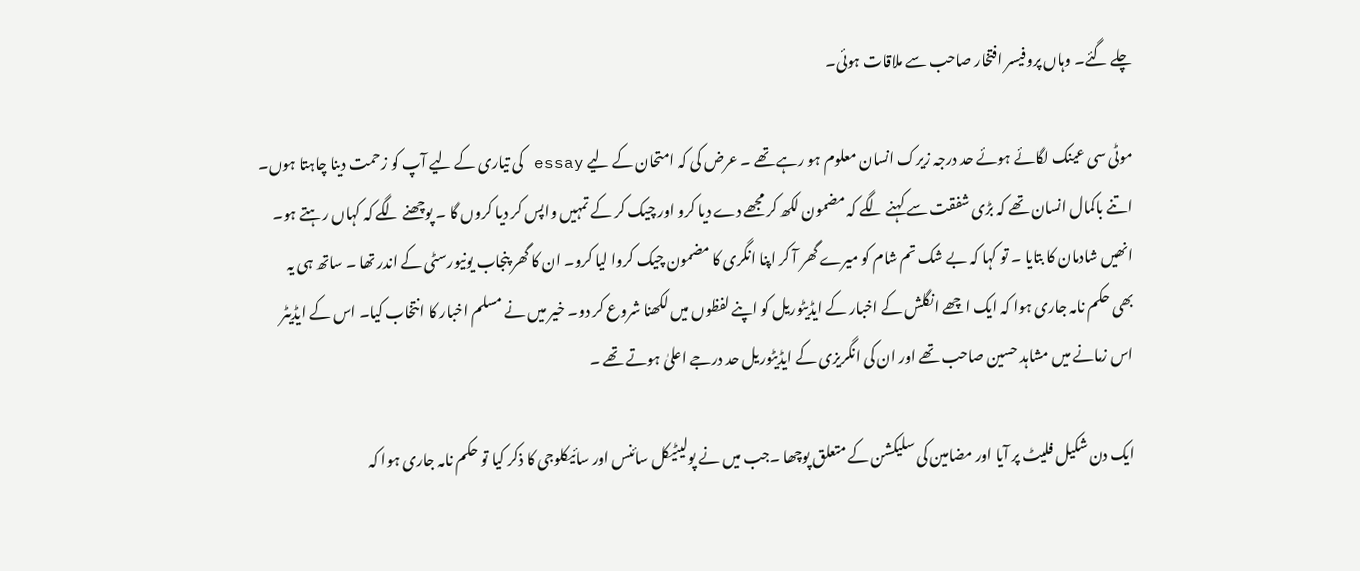چلے گئے۔ وہاں پروفیسر افتخار صاحب سے ملاقات ہوئی۔

موٹی سی عینک لگائے ہوئے حد درجہ زیرک انسان معلوم ہو رہے تھے ۔ عرض کی کہ امتحان کے لیے essay کی تیاری کے لیے آپ کو زحمت دینا چاہتا ہوں۔ اتنے باکمال انسان تھے کہ بڑی شفقت سے کہنے لگے کہ مضمون لکھ کر مجھے دے دیا کرو اور چیک کر کے تمہیں واپس کر دیا کروں گا ۔ پوچھنے لگے کہ کہاں رہتے ہو۔ انھیں شادمان کا بتایا ۔ تو کہا کہ بے شک تم شام کو میرے گھر آ کر اپنا انگری کا مضمون چیک کروا لیا کرو۔ ان کا گھر پنجاب یونیورسٹی کے اندر تھا ۔ ساتھ ہی یہ بھی حکم نامہ جاری ہوا کہ ایک اچھے انگلش کے اخبار کے ایڈیٹوریل کو اپنے لفظوں میں لکھنا شروع کر دو۔ خیر میں نے مسلم اخبار کا انتخاب کیا۔ اس کے ایڈیٹر اس زمانے میں مشاہد حسین صاحب تھے اور ان کی انگریزی کے ایڈیٹوریل حد درجے اعلیٰ ہوتے تھے ۔

ایک دن شکیل فلیٹ پر آیا اور مضامین کی سلیکشن کے متعلق پوچھا ۔جب میں نے پولیٹیکل سائنس اور سائیکلوجی کا ذکر کیا تو حکم نامہ جاری ہوا کہ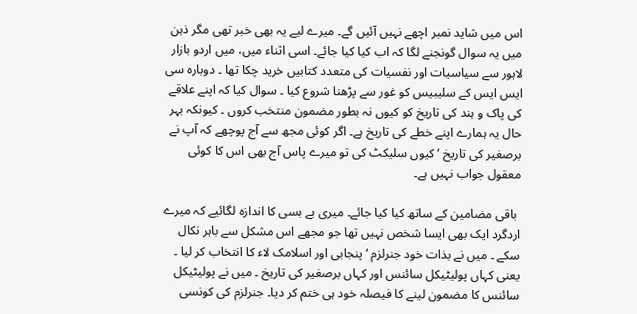اس میں شاید نمبر اچھے نہیں آئیں گے۔ میرے لیے یہ بھی خبر تھی مگر ذہن میں یہ سوال گونجنے لگا کہ اب کیا کیا جائے۔ اسی اثناء میں، میں اردو بازار لاہور سے سیاسیات اور نفسیات کی متعدد کتابیں خرید چکا تھا ۔ دوبارہ سی ایس ایس کے سلیبیس کو غور سے پڑھنا شروع کیا ۔ سوال کیا کہ اپنے علاقے کی پاک و ہند کی تاریخ کو کیوں نہ بطور مضمون منتخب کروں ۔ کیونکہ بہر حال یہ ہمارے اپنے خطے کی تاریخ ہے۔ اگر کوئی مجھ سے آج پوچھے کہ آپ نے برصغیر کی تاریخ ‘ کیوں سلیکٹ کی تو میرے پاس آج بھی اس کا کوئی معقول جواب نہیں ہے۔

 باقی مضامین کے ساتھ کیا کیا جائے۔ میری بے بسی کا اندازہ لگائیے کہ میرے اردگرد ایک بھی ایسا شخص نہیں تھا جو مجھے اس مشکل سے باہر نکال سکے ۔ میں نے بذات خود جنرلزم ‘ پنجابی اور اسلامک لاء کا انتخاب کر لیا ۔ یعنی کہاں پولیٹیکل سائنس اور کہاں برصغیر کی تاریخ ۔ میں نے پولیٹیکل سائنس کا مضمون لینے کا فیصلہ خود ہی ختم کر دیا۔ جنرلزم کی کونسی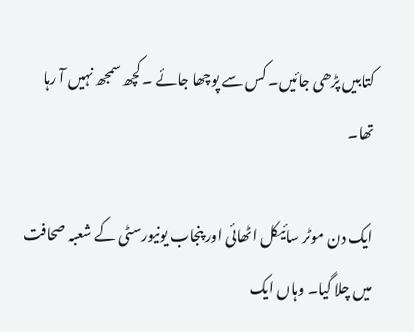کتابیں پڑھی جائیں۔ کس سے پوچھا جائے ۔ کچھ سمجھ نہیں آ رہا تھا۔

ایک دن موٹر سائیکل اٹھائی اور پنجاب یونیورسٹی کے شعبہ صحافت میں چلا گیا۔ وہاں ایک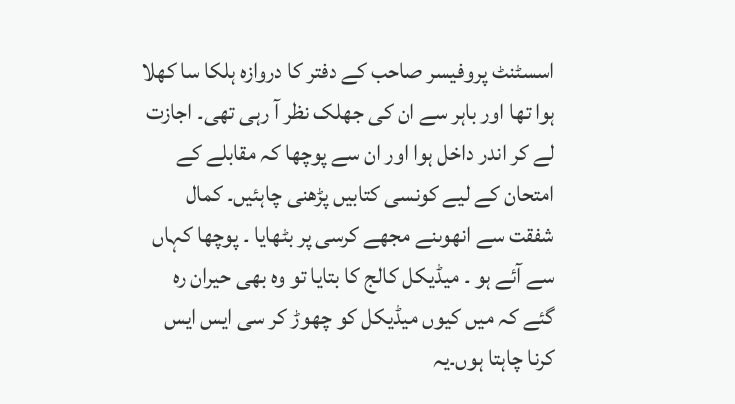اسسٹنٹ پروفیسر صاحب کے دفتر کا دروازہ ہلکا سا کھلا ہوا تھا اور باہر سے ان کی جھلک نظر آ رہی تھی۔ اجازت لے کر اندر داخل ہوا اور ان سے پوچھا کہ مقابلے کے امتحان کے لیے کونسی کتابیں پڑھنی چاہئیں۔ کمال شفقت سے انھوںنے مجھے کرسی پر بٹھایا ۔ پوچھا کہاں سے آئے ہو ۔ میڈیکل کالج کا بتایا تو وہ بھی حیران رہ گئے کہ میں کیوں میڈیکل کو چھوڑ کر سی ایس ایس کرنا چاہتا ہوں۔یہ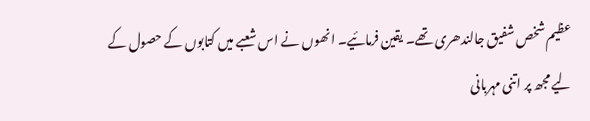عظیم شخص شفیق جالندھری تھے۔ یقین فرمائیے۔ انھوں نے اس شعبے میں کتابوں کے حصول کے لیے مجھ پر اتنی مہربانی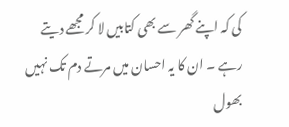کی کہ اپنے گھر سے بھی کتابیں لا کر مجھے دیتے رہے ۔ ان کا یہ احسان میں مرتے دم تک نہیں بھول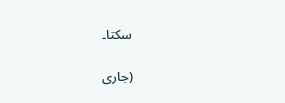سکتا۔

(جاری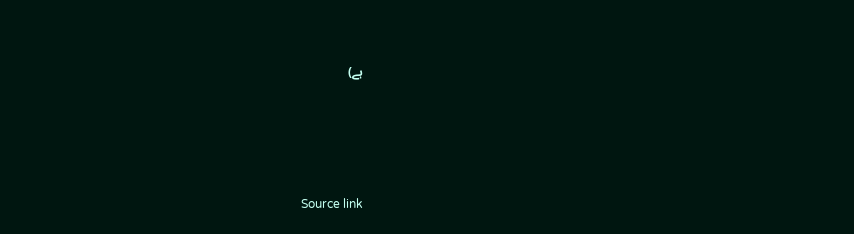ہے)





Source link